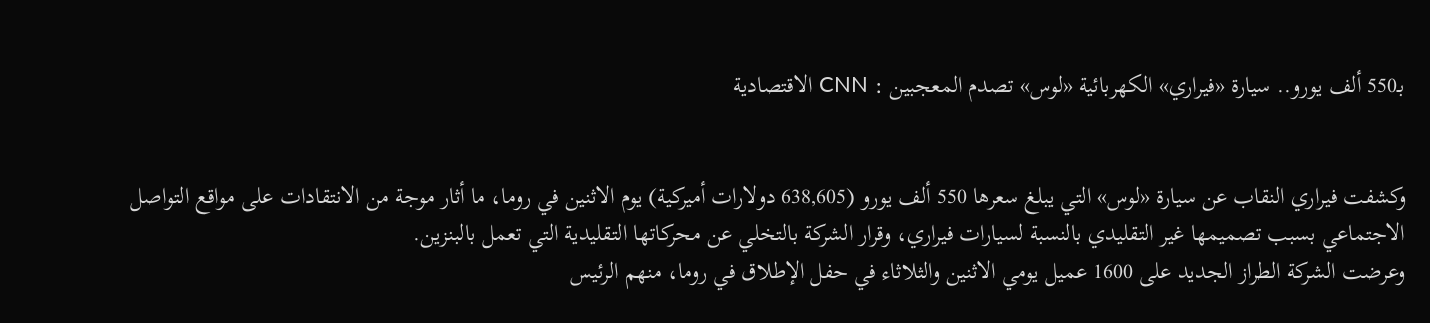بـ550 ألف يورو.. سيارة «فيراري» الكهربائية «لوس» تصدم المعجبين : CNN الاقتصادية


وكشفت فيراري النقاب عن سيارة «لوس» التي يبلغ سعرها 550 ألف يورو (638,605 دولارات أميركية) يوم الاثنين في روما، ما أثار موجة من الانتقادات على مواقع التواصل الاجتماعي بسبب تصميمها غير التقليدي بالنسبة لسيارات فيراري، وقرار الشركة بالتخلي عن محركاتها التقليدية التي تعمل بالبنزين.
وعرضت الشركة الطراز الجديد على 1600 عميل يومي الاثنين والثلاثاء في حفل الإطلاق في روما، منهم الرئيس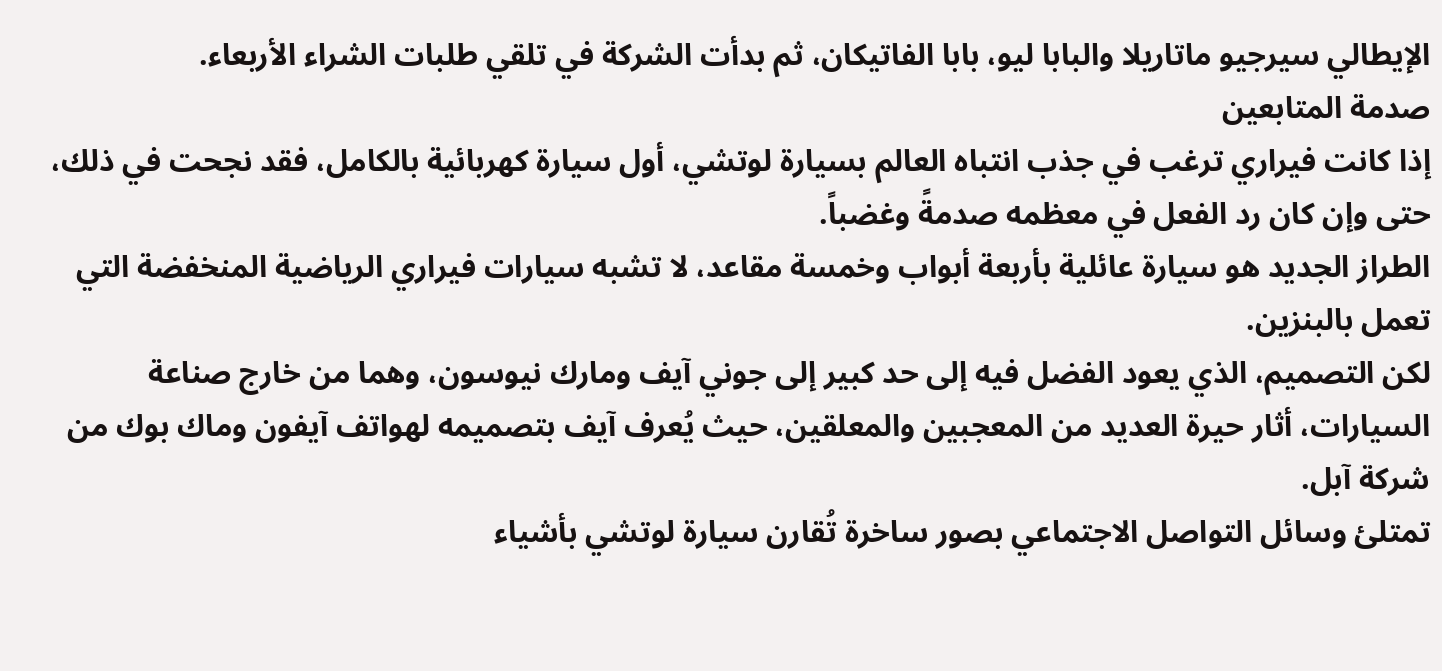الإيطالي سيرجيو ماتاريلا والبابا ليو، بابا الفاتيكان، ثم بدأت الشركة في تلقي طلبات الشراء الأربعاء.
صدمة المتابعين
إذا كانت فيراري ترغب في جذب انتباه العالم بسيارة لوتشي، أول سيارة كهربائية بالكامل، فقد نجحت في ذلك، حتى وإن كان رد الفعل في معظمه صدمةً وغضباً.
الطراز الجديد هو سيارة عائلية بأربعة أبواب وخمسة مقاعد، لا تشبه سيارات فيراري الرياضية المنخفضة التي تعمل بالبنزين.
لكن التصميم، الذي يعود الفضل فيه إلى حد كبير إلى جوني آيف ومارك نيوسون، وهما من خارج صناعة السيارات، أثار حيرة العديد من المعجبين والمعلقين، حيث يُعرف آيف بتصميمه لهواتف آيفون وماك بوك من شركة آبل.
تمتلئ وسائل التواصل الاجتماعي بصور ساخرة تُقارن سيارة لوتشي بأشياء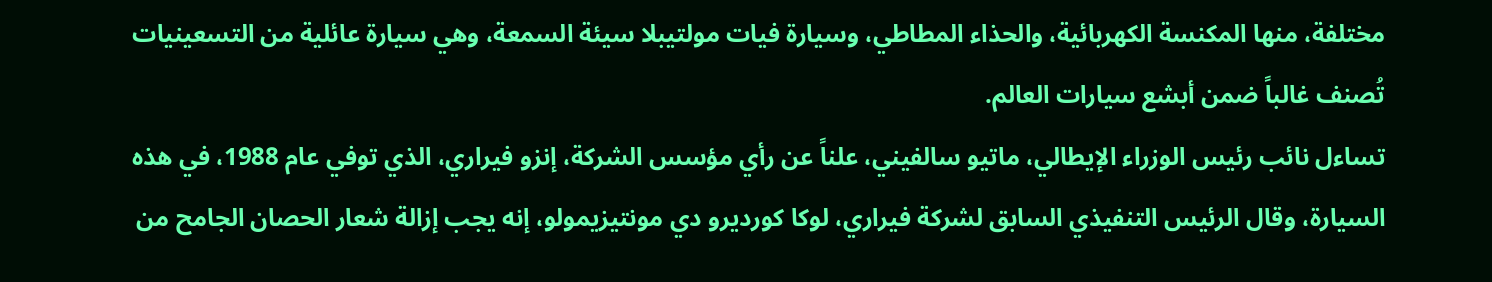مختلفة، منها المكنسة الكهربائية، والحذاء المطاطي، وسيارة فيات مولتيبلا سيئة السمعة، وهي سيارة عائلية من التسعينيات تُصنف غالباً ضمن أبشع سيارات العالم.
تساءل نائب رئيس الوزراء الإيطالي، ماتيو سالفيني، علناً عن رأي مؤسس الشركة، إنزو فيراري، الذي توفي عام 1988، في هذه السيارة، وقال الرئيس التنفيذي السابق لشركة فيراري، لوكا كورديرو دي مونتيزيمولو، إنه يجب إزالة شعار الحصان الجامح من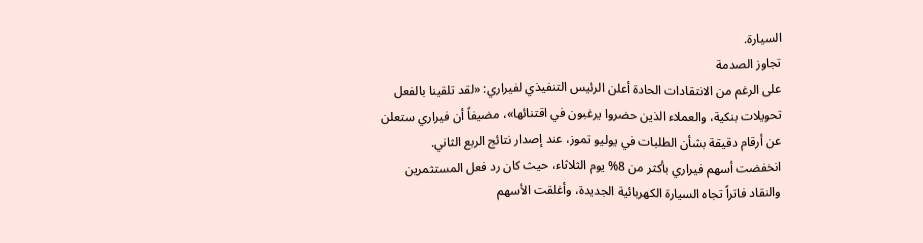السيارة.
تجاوز الصدمة
على الرغم من الانتقادات الحادة أعلن الرئيس التنفيذي لفيراري: «لقد تلقينا بالفعل تحويلات بنكية، والعملاء الذين حضروا يرغبون في اقتنائها»، مضيفاً أن فيراري ستعلن عن أرقام دقيقة بشأن الطلبات في يوليو تموز، عند إصدار نتائج الربع الثاني.
انخفضت أسهم فيراري بأكثر من 8% يوم الثلاثاء، حيث كان رد فعل المستثمرين والنقاد فاتراً تجاه السيارة الكهربائية الجديدة، وأغلقت الأسهم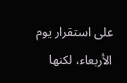على استقرار يوم الأربعاء، لكنها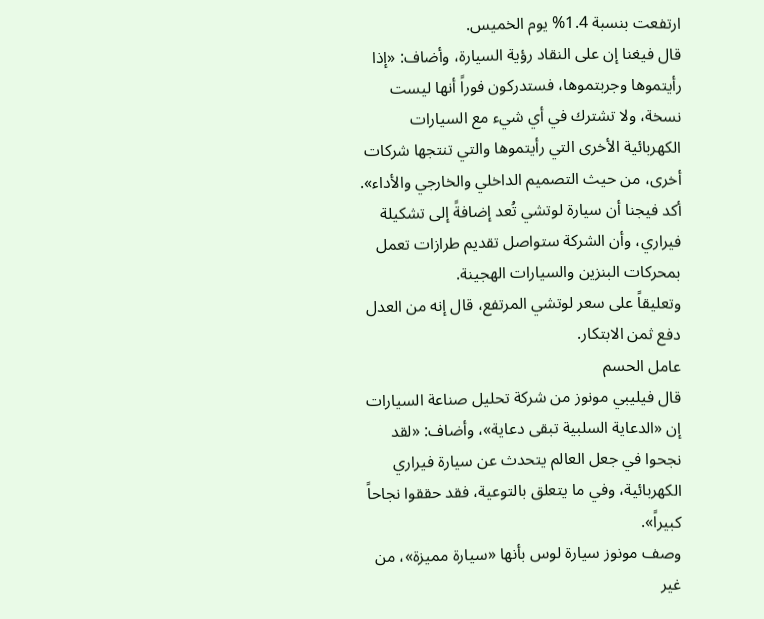ارتفعت بنسبة 1.4% يوم الخميس.
قال فيغنا إن على النقاد رؤية السيارة، وأضاف: «إذا رأيتموها وجربتموها، فستدركون فوراً أنها ليست نسخة، ولا تشترك في أي شيء مع السيارات الكهربائية الأخرى التي رأيتموها والتي تنتجها شركات أخرى، من حيث التصميم الداخلي والخارجي والأداء».
أكد فيجنا أن سيارة لوتشي تُعد إضافةً إلى تشكيلة فيراري، وأن الشركة ستواصل تقديم طرازات تعمل بمحركات البنزين والسيارات الهجينة.
وتعليقاً على سعر لوتشي المرتفع، قال إنه من العدل دفع ثمن الابتكار.
عامل الحسم
قال فيليبي مونوز من شركة تحليل صناعة السيارات إن «الدعاية السلبية تبقى دعاية»، وأضاف: «لقد نجحوا في جعل العالم يتحدث عن سيارة فيراري الكهربائية، وفي ما يتعلق بالتوعية، فقد حققوا نجاحاً كبيراً».
وصف مونوز سيارة لوس بأنها «سيارة مميزة»، من غير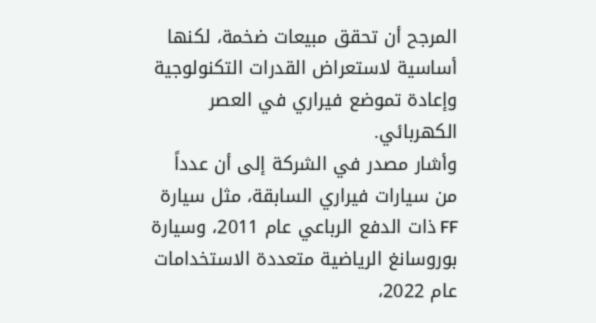المرجح أن تحقق مبيعات ضخمة، لكنها أساسية لاستعراض القدرات التكنولوجية وإعادة تموضع فيراري في العصر الكهربائي.
وأشار مصدر في الشركة إلى أن عدداً من سيارات فيراري السابقة، مثل سيارة FF ذات الدفع الرباعي عام 2011، وسيارة بوروسانغ الرياضية متعددة الاستخدامات عام 2022،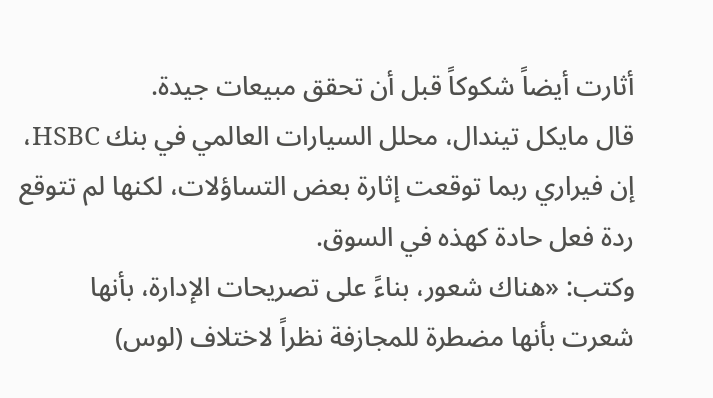أثارت أيضاً شكوكاً قبل أن تحقق مبيعات جيدة.
قال مايكل تيندال، محلل السيارات العالمي في بنك HSBC، إن فيراري ربما توقعت إثارة بعض التساؤلات، لكنها لم تتوقع ردة فعل حادة كهذه في السوق.
وكتب: «هناك شعور، بناءً على تصريحات الإدارة، بأنها شعرت بأنها مضطرة للمجازفة نظراً لاختلاف (لوس)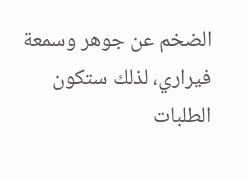الضخم عن جوهر وسمعة فيراري، لذلك ستكون الطلبات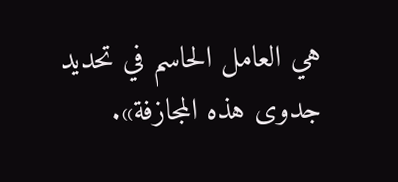هي العامل الحاسم في تحديد جدوى هذه المجازفة».